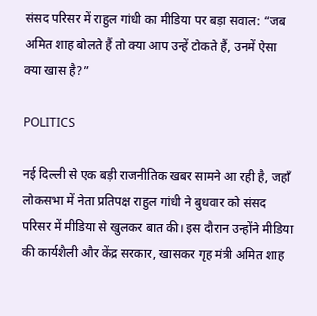संसद परिसर में राहुल गांधी का मीडिया पर बड़ा सवाल: “जब अमित शाह बोलते हैं तो क्या आप उन्हें टोकते हैं, उनमें ऐसा क्या खास है?”

POLITICS

नई दिल्ली से एक बड़ी राजनीतिक खबर सामने आ रही है, जहाँ लोकसभा में नेता प्रतिपक्ष राहुल गांधी ने बुधवार को संसद परिसर में मीडिया से खुलकर बात की। इस दौरान उन्होंने मीडिया की कार्यशैली और केंद्र सरकार, खासकर गृह मंत्री अमित शाह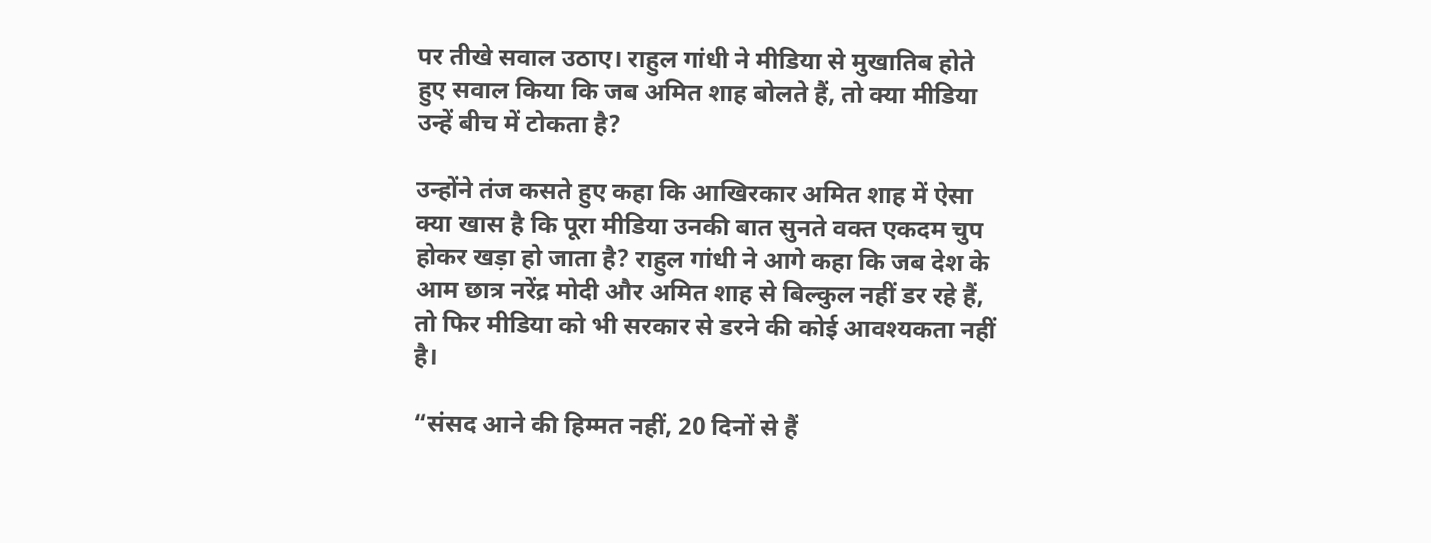पर तीखे सवाल उठाए। राहुल गांधी ने मीडिया से मुखातिब होते हुए सवाल किया कि जब अमित शाह बोलते हैं, तो क्या मीडिया उन्हें बीच में टोकता है?

उन्होंने तंज कसते हुए कहा कि आखिरकार अमित शाह में ऐसा क्या खास है कि पूरा मीडिया उनकी बात सुनते वक्त एकदम चुप होकर खड़ा हो जाता है? राहुल गांधी ने आगे कहा कि जब देश के आम छात्र नरेंद्र मोदी और अमित शाह से बिल्कुल नहीं डर रहे हैं, तो फिर मीडिया को भी सरकार से डरने की कोई आवश्यकता नहीं है।

“संसद आने की हिम्मत नहीं, 20 दिनों से हैं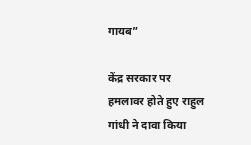गायब”

केंद्र सरकार पर हमलावर होते हुए राहुल गांधी ने दावा किया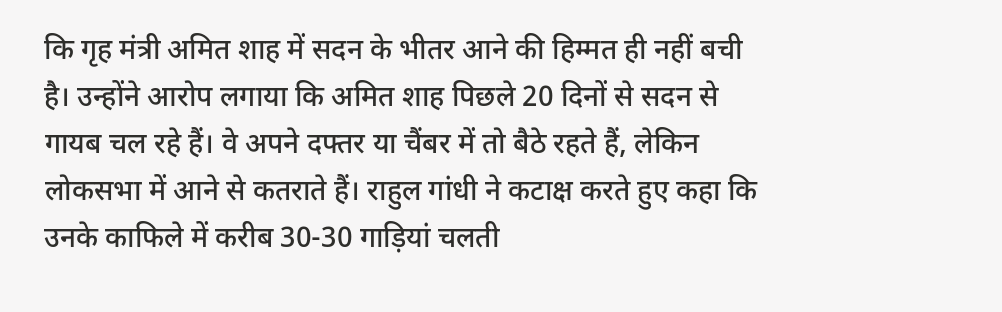कि गृह मंत्री अमित शाह में सदन के भीतर आने की हिम्मत ही नहीं बची है। उन्होंने आरोप लगाया कि अमित शाह पिछले 20 दिनों से सदन से गायब चल रहे हैं। वे अपने दफ्तर या चैंबर में तो बैठे रहते हैं, लेकिन लोकसभा में आने से कतराते हैं। राहुल गांधी ने कटाक्ष करते हुए कहा कि उनके काफिले में करीब 30-30 गाड़ियां चलती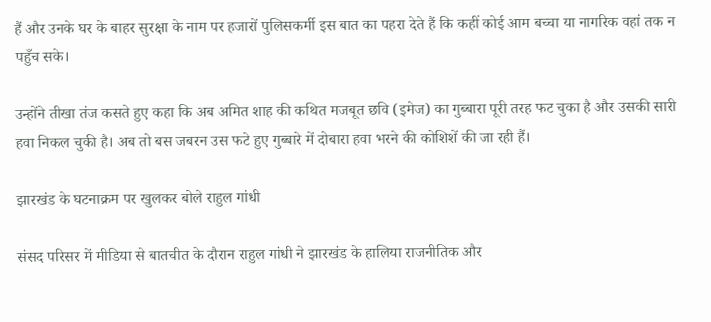हैं और उनके घर के बाहर सुरक्षा के नाम पर हजारों पुलिसकर्मी इस बात का पहरा देते हैं कि कहीं कोई आम बच्चा या नागरिक वहां तक न पहुँच सके।

उन्होंने तीखा तंज कसते हुए कहा कि अब अमित शाह की कथित मजबूत छवि (इमेज) का गुब्बारा पूरी तरह फट चुका है और उसकी सारी हवा निकल चुकी है। अब तो बस जबरन उस फटे हुए गुब्बारे में दोबारा हवा भरने की कोशिशें की जा रही हैं।

झारखंड के घटनाक्रम पर खुलकर बोले राहुल गांधी

संसद परिसर में मीडिया से बातचीत के दौरान राहुल गांधी ने झारखंड के हालिया राजनीतिक और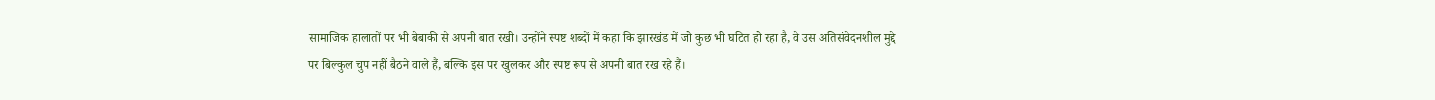सामाजिक हालातों पर भी बेबाकी से अपनी बात रखी। उन्होंने स्पष्ट शब्दों में कहा कि झारखंड में जो कुछ भी घटित हो रहा है, वे उस अतिसंवेदनशील मुद्दे पर बिल्कुल चुप नहीं बैठने वाले हैं, बल्कि इस पर खुलकर और स्पष्ट रूप से अपनी बात रख रहे हैं।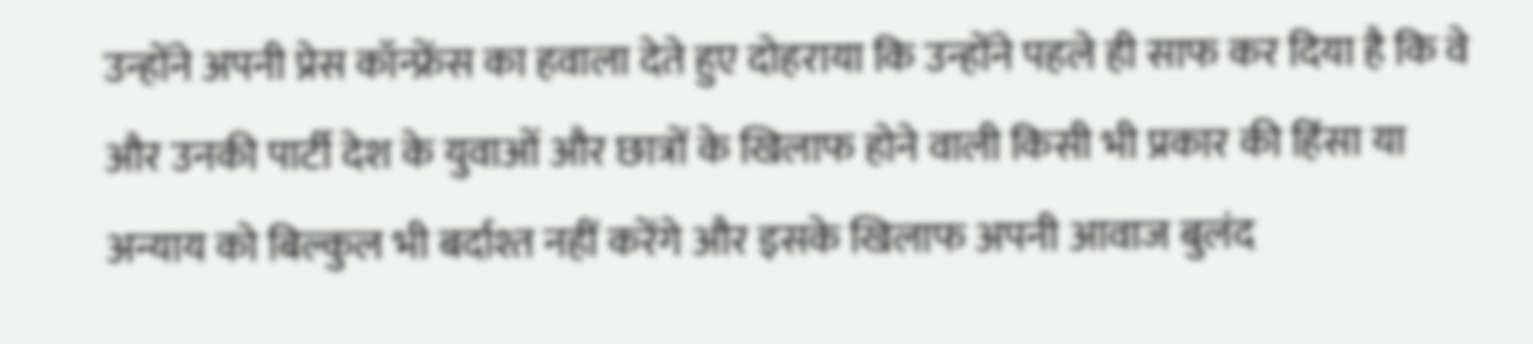उन्होंने अपनी प्रेस कॉन्फ्रेंस का हवाला देते हुए दोहराया कि उन्होंने पहले ही साफ कर दिया है कि वे और उनकी पार्टी देश के युवाओं और छात्रों के खिलाफ होने वाली किसी भी प्रकार की हिंसा या अन्याय को बिल्कुल भी बर्दाश्त नहीं करेंगे और इसके खिलाफ अपनी आवाज बुलंद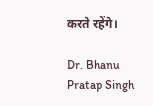करते रहेंगे।

Dr. Bhanu Pratap Singh